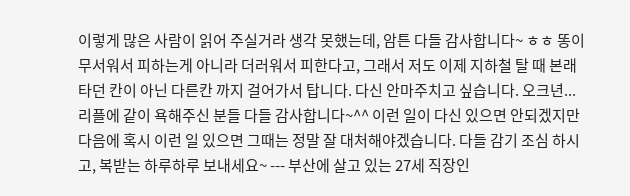이렇게 많은 사람이 읽어 주실거라 생각 못했는데, 암튼 다들 감사합니다~ ㅎㅎ 똥이 무서워서 피하는게 아니라 더러워서 피한다고, 그래서 저도 이제 지하철 탈 때 본래 타던 칸이 아닌 다른칸 까지 걸어가서 탑니다. 다신 안마주치고 싶습니다. 오크년... 리플에 같이 욕해주신 분들 다들 감사합니다~^^ 이런 일이 다신 있으면 안되겠지만 다음에 혹시 이런 일 있으면 그때는 정말 잘 대처해야겠습니다. 다들 감기 조심 하시고, 복받는 하루하루 보내세요~ --- 부산에 살고 있는 27세 직장인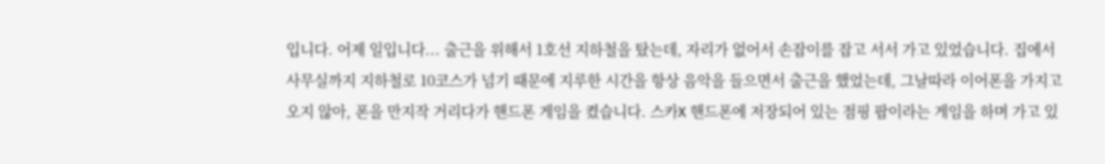입니다. 어제 일입니다... 출근을 위해서 1호선 지하철을 탔는데, 자리가 없어서 손잡이를 잡고 서서 가고 있었습니다. 집에서 사무실까지 지하철로 10코스가 넘기 때문에 지루한 시간을 항상 음악을 들으면서 출근을 했었는데, 그날따라 이어폰을 가지고 오지 않아, 폰을 만지작 거리다가 핸드폰 게임을 켰습니다. 스카X 핸드폰에 저장되어 있는 점핑 팝이라는 게임을 하며 가고 있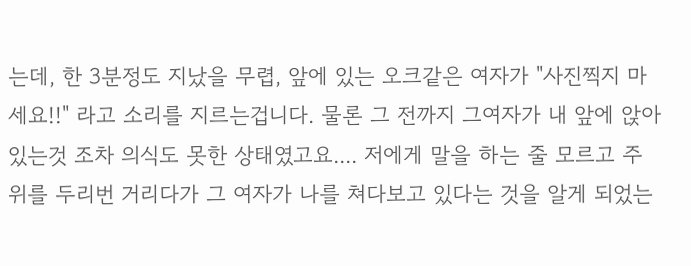는데, 한 3분정도 지났을 무렵, 앞에 있는 오크같은 여자가 "사진찍지 마세요!!" 라고 소리를 지르는겁니다. 물론 그 전까지 그여자가 내 앞에 앉아 있는것 조차 의식도 못한 상태였고요.... 저에게 말을 하는 줄 모르고 주위를 두리번 거리다가 그 여자가 나를 쳐다보고 있다는 것을 알게 되었는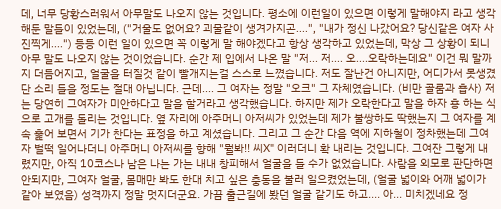데, 너무 당황스러워서 아무말도 나오지 않는 것입니다. 평소에 이런일이 있으면 이렇게 말해야지 라고 생각해둔 말들이 있었는데, ("거울도 없어요? 괴물같이 생겨가지곤....", "내가 정신 나갔어요? 당신같은 여자 사진찍게....") 등등 이런 일이 있으면 꼭 이렇게 말 해야겠다고 항상 생각하고 있었는데, 막상 그 상황이 되니 아무 말도 나오지 않는 것이었습니다. 순간 제 입에서 나온 말 "저... 저.... 오....오락하는데요" 이건 뭐 말까지 더듬어지고, 얼굴을 터질것 같이 빨개지는걸 스스로 느꼈습니다. 저도 잘난건 아니지만, 어디가서 못생겼단 소리 들을 정도는 절대 아닙니다. 근데.... 그 여자는 정말 "오크" 그 자체였습니다. (비만 골룸과 흡사) 저는 당연히 그여자가 미안하다고 말을 할거라고 생각했습니다. 하지만 제가 오락한다고 말을 하자 흥 하는 식으로 고개를 돌리는 것입니다. 옆 자리에 아주머니 아저씨가 있었는데 제가 불쌍하도 딱했는지 그 여자를 계속 훑어 보면서 기가 찬다는 표정을 하고 계셨습니다. 그리고 그 순간 다음 역에 지하철이 정차했는데 그여자 벌떡 일어나더니 아주머니 아저씨를 향해 "뭘봐!! 씨X" 이러더니 확 내리는 것입니다. 그여잔 그렇게 내렸지만, 아직 10코스나 남은 나는 가는 내내 창피해서 얼굴을 들 수가 없었습니다. 사람을 외모로 판단하면 안되지만, 그여자 얼굴, 몸매만 봐도 한대 치고 싶은 충동을 불러 일으켰었는데, (얼굴 넓이와 어깨 넓이가 같아 보였음) 성격까지 정말 멋지더군요. 가끔 출근길에 봤던 얼굴 같기도 하고.... 아... 미치겠네요 정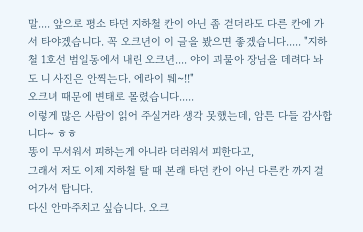말.... 앞으로 평소 타던 지하철 칸이 아닌 좀 걷더라도 다른 칸에 가서 타야겠습니다. 꼭 오크년이 이 글을 봤으면 좋겠습니다..... "지하철 1호선 범일동에서 내린 오크년.... 야이 괴물아 장님을 데려다 놔도 니 사진은 안찍는다. 에라이 퉤~!!"
오크녀 때문에 변태로 몰렸습니다.....
이렇게 많은 사람이 읽어 주실거라 생각 못했는데, 암튼 다들 감사합니다~ ㅎㅎ
똥이 무서워서 피하는게 아니라 더러워서 피한다고,
그래서 저도 이제 지하철 탈 때 본래 타던 칸이 아닌 다른칸 까지 걸어가서 탑니다.
다신 안마주치고 싶습니다. 오크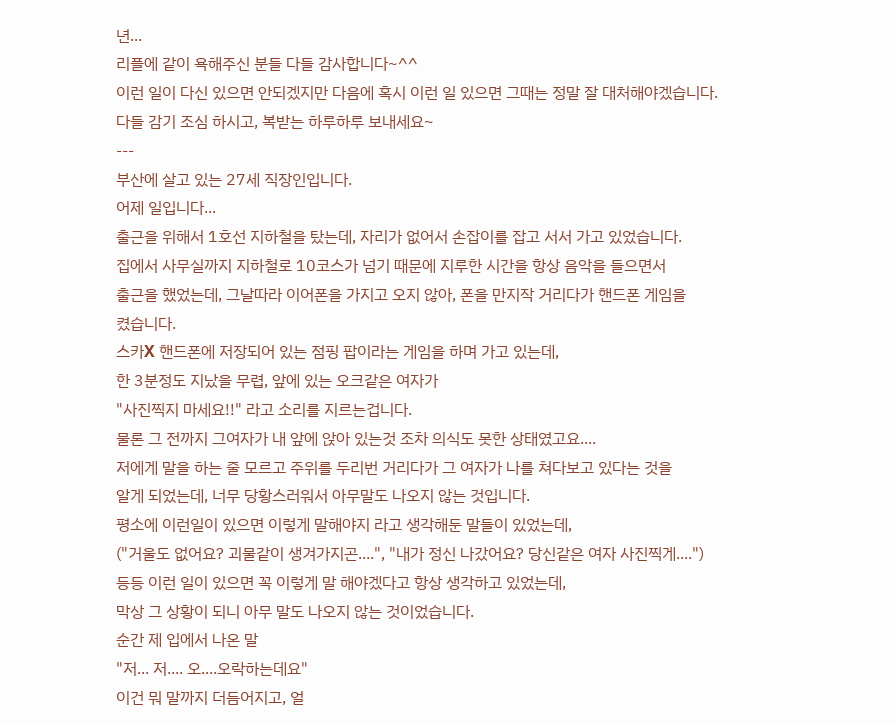년...
리플에 같이 욕해주신 분들 다들 감사합니다~^^
이런 일이 다신 있으면 안되겠지만 다음에 혹시 이런 일 있으면 그때는 정말 잘 대처해야겠습니다.
다들 감기 조심 하시고, 복받는 하루하루 보내세요~
---
부산에 살고 있는 27세 직장인입니다.
어제 일입니다...
출근을 위해서 1호선 지하철을 탔는데, 자리가 없어서 손잡이를 잡고 서서 가고 있었습니다.
집에서 사무실까지 지하철로 10코스가 넘기 때문에 지루한 시간을 항상 음악을 들으면서
출근을 했었는데, 그날따라 이어폰을 가지고 오지 않아, 폰을 만지작 거리다가 핸드폰 게임을
켰습니다.
스카X 핸드폰에 저장되어 있는 점핑 팝이라는 게임을 하며 가고 있는데,
한 3분정도 지났을 무렵, 앞에 있는 오크같은 여자가
"사진찍지 마세요!!" 라고 소리를 지르는겁니다.
물론 그 전까지 그여자가 내 앞에 앉아 있는것 조차 의식도 못한 상태였고요....
저에게 말을 하는 줄 모르고 주위를 두리번 거리다가 그 여자가 나를 쳐다보고 있다는 것을
알게 되었는데, 너무 당황스러워서 아무말도 나오지 않는 것입니다.
평소에 이런일이 있으면 이렇게 말해야지 라고 생각해둔 말들이 있었는데,
("거울도 없어요? 괴물같이 생겨가지곤....", "내가 정신 나갔어요? 당신같은 여자 사진찍게....")
등등 이런 일이 있으면 꼭 이렇게 말 해야겠다고 항상 생각하고 있었는데,
막상 그 상황이 되니 아무 말도 나오지 않는 것이었습니다.
순간 제 입에서 나온 말
"저... 저.... 오....오락하는데요"
이건 뭐 말까지 더듬어지고, 얼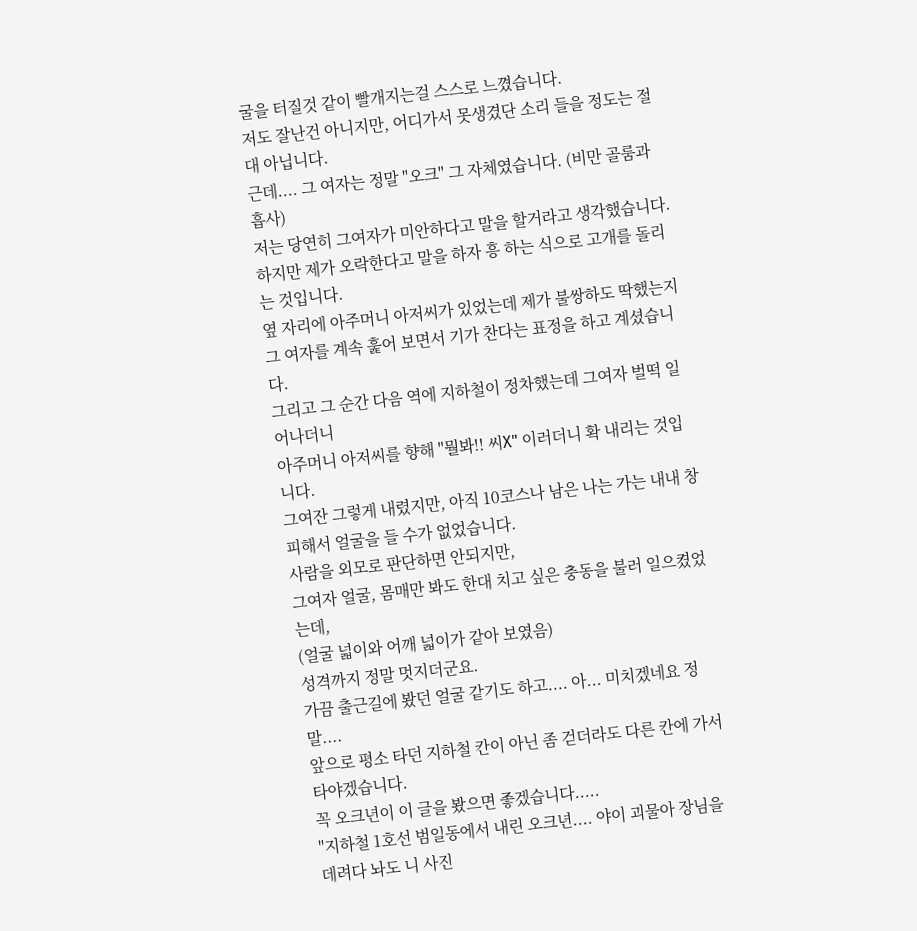굴을 터질것 같이 빨개지는걸 스스로 느꼈습니다.
저도 잘난건 아니지만, 어디가서 못생겼단 소리 들을 정도는 절대 아닙니다.
근데.... 그 여자는 정말 "오크" 그 자체였습니다. (비만 골룸과 흡사)
저는 당연히 그여자가 미안하다고 말을 할거라고 생각했습니다.
하지만 제가 오락한다고 말을 하자 흥 하는 식으로 고개를 돌리는 것입니다.
옆 자리에 아주머니 아저씨가 있었는데 제가 불쌍하도 딱했는지
그 여자를 계속 훑어 보면서 기가 찬다는 표정을 하고 계셨습니다.
그리고 그 순간 다음 역에 지하철이 정차했는데 그여자 벌떡 일어나더니
아주머니 아저씨를 향해 "뭘봐!! 씨X" 이러더니 확 내리는 것입니다.
그여잔 그렇게 내렸지만, 아직 10코스나 남은 나는 가는 내내 창피해서 얼굴을 들 수가 없었습니다.
사람을 외모로 판단하면 안되지만,
그여자 얼굴, 몸매만 봐도 한대 치고 싶은 충동을 불러 일으켰었는데,
(얼굴 넓이와 어깨 넓이가 같아 보였음)
성격까지 정말 멋지더군요.
가끔 출근길에 봤던 얼굴 같기도 하고.... 아... 미치겠네요 정말....
앞으로 평소 타던 지하철 칸이 아닌 좀 걷더라도 다른 칸에 가서 타야겠습니다.
꼭 오크년이 이 글을 봤으면 좋겠습니다.....
"지하철 1호선 범일동에서 내린 오크년.... 야이 괴물아 장님을 데려다 놔도 니 사진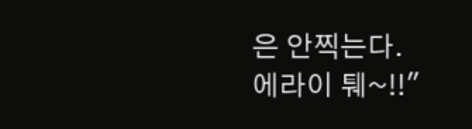은 안찍는다.
에라이 퉤~!!"